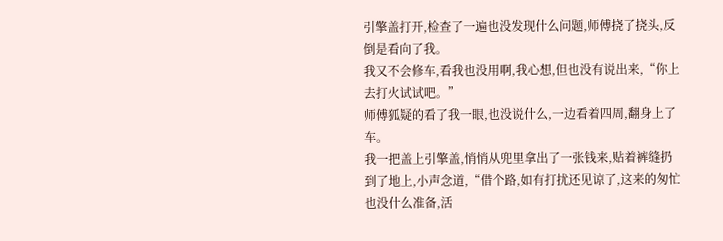引擎盖打开,检查了一遍也没发现什么问题,师傅挠了挠头,反倒是看向了我。
我又不会修车,看我也没用啊,我心想,但也没有说出来,“你上去打火试试吧。”
师傅狐疑的看了我一眼,也没说什么,一边看着四周,翻身上了车。
我一把盖上引擎盖,悄悄从兜里拿出了一张钱来,贴着裤缝扔到了地上,小声念道,“借个路,如有打扰还见谅了,这来的匆忙也没什么准备,活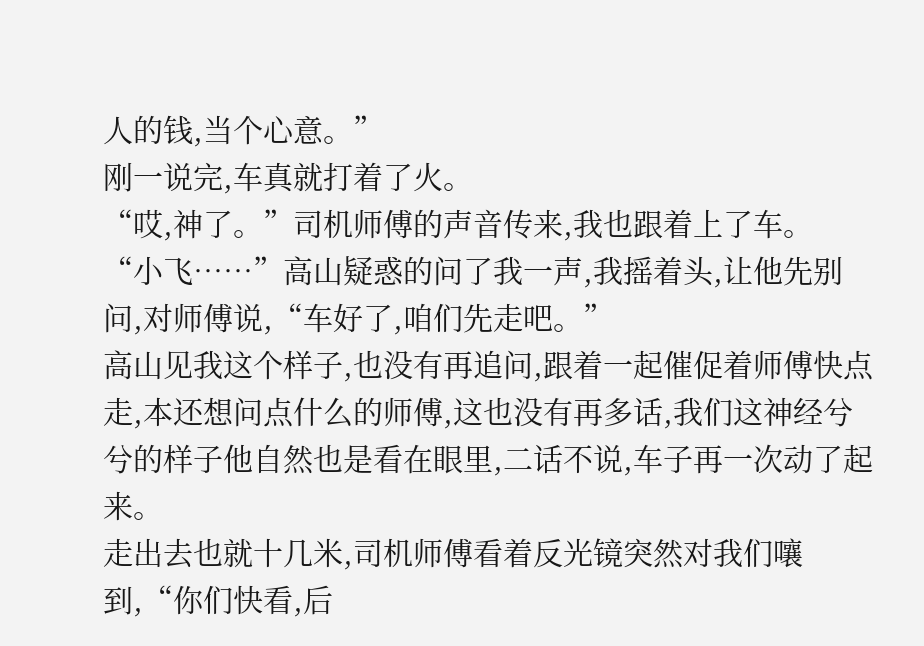人的钱,当个心意。”
刚一说完,车真就打着了火。
“哎,神了。”司机师傅的声音传来,我也跟着上了车。
“小飞……”高山疑惑的问了我一声,我摇着头,让他先别问,对师傅说,“车好了,咱们先走吧。”
高山见我这个样子,也没有再追问,跟着一起催促着师傅快点走,本还想问点什么的师傅,这也没有再多话,我们这神经兮兮的样子他自然也是看在眼里,二话不说,车子再一次动了起来。
走出去也就十几米,司机师傅看着反光镜突然对我们嚷到,“你们快看,后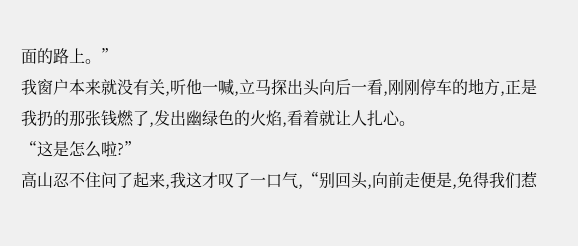面的路上。”
我窗户本来就没有关,听他一喊,立马探出头向后一看,刚刚停车的地方,正是我扔的那张钱燃了,发出幽绿色的火焰,看着就让人扎心。
“这是怎么啦?”
高山忍不住问了起来,我这才叹了一口气,“别回头,向前走便是,免得我们惹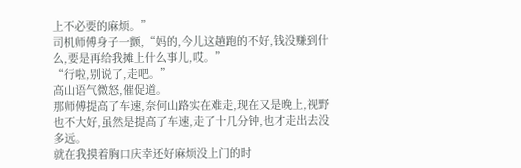上不必要的麻烦。”
司机师傅身子一颤,“妈的,今儿这趟跑的不好,钱没赚到什么,要是再给我摊上什么事儿,哎。”
“行啦,别说了,走吧。”
高山语气微怒,催促道。
那师傅提高了车速,奈何山路实在难走,现在又是晚上,视野也不大好,虽然是提高了车速,走了十几分钟,也才走出去没多远。
就在我摸着胸口庆幸还好麻烦没上门的时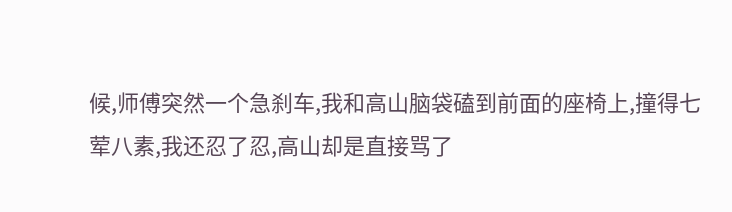候,师傅突然一个急刹车,我和高山脑袋磕到前面的座椅上,撞得七荤八素,我还忍了忍,高山却是直接骂了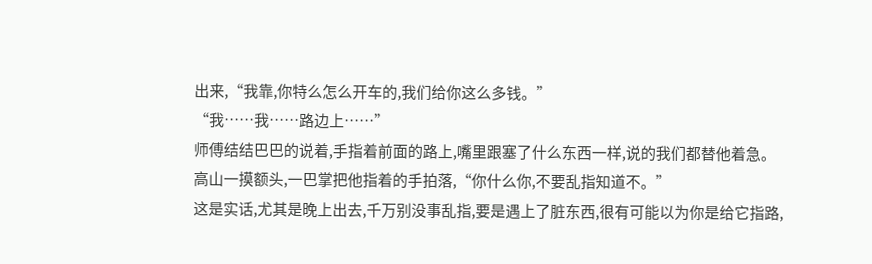出来,“我靠,你特么怎么开车的,我们给你这么多钱。”
“我……我……路边上……”
师傅结结巴巴的说着,手指着前面的路上,嘴里跟塞了什么东西一样,说的我们都替他着急。
高山一摸额头,一巴掌把他指着的手拍落,“你什么你,不要乱指知道不。”
这是实话,尤其是晚上出去,千万别没事乱指,要是遇上了脏东西,很有可能以为你是给它指路,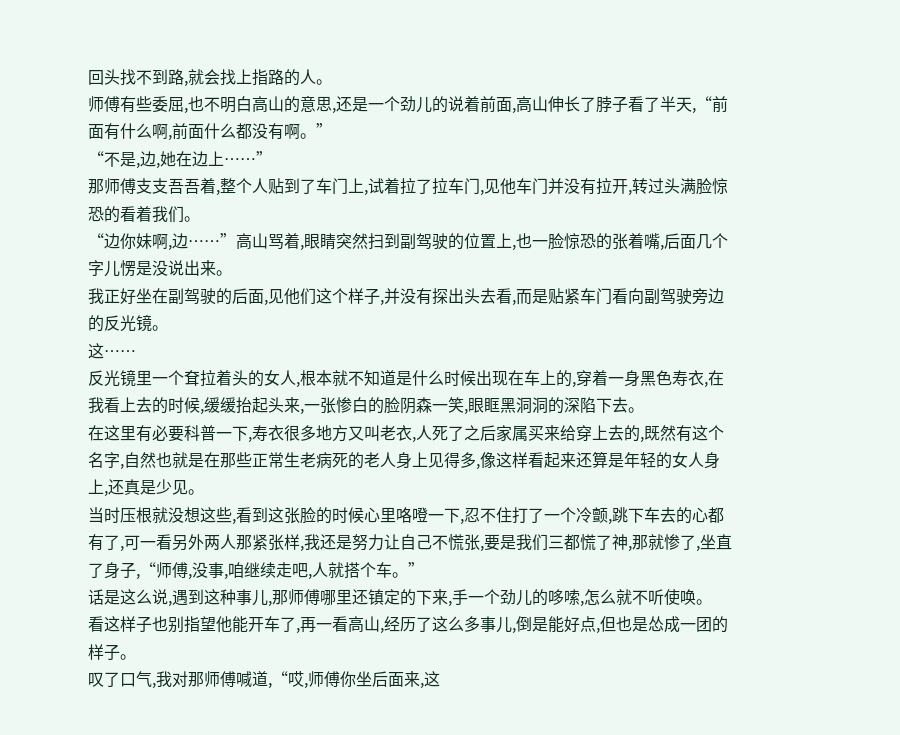回头找不到路,就会找上指路的人。
师傅有些委屈,也不明白高山的意思,还是一个劲儿的说着前面,高山伸长了脖子看了半天,“前面有什么啊,前面什么都没有啊。”
“不是,边,她在边上……”
那师傅支支吾吾着,整个人贴到了车门上,试着拉了拉车门,见他车门并没有拉开,转过头满脸惊恐的看着我们。
“边你妹啊,边……”高山骂着,眼睛突然扫到副驾驶的位置上,也一脸惊恐的张着嘴,后面几个字儿愣是没说出来。
我正好坐在副驾驶的后面,见他们这个样子,并没有探出头去看,而是贴紧车门看向副驾驶旁边的反光镜。
这……
反光镜里一个耷拉着头的女人,根本就不知道是什么时候出现在车上的,穿着一身黑色寿衣,在我看上去的时候,缓缓抬起头来,一张惨白的脸阴森一笑,眼眶黑洞洞的深陷下去。
在这里有必要科普一下,寿衣很多地方又叫老衣,人死了之后家属买来给穿上去的,既然有这个名字,自然也就是在那些正常生老病死的老人身上见得多,像这样看起来还算是年轻的女人身上,还真是少见。
当时压根就没想这些,看到这张脸的时候心里咯噔一下,忍不住打了一个冷颤,跳下车去的心都有了,可一看另外两人那紧张样,我还是努力让自己不慌张,要是我们三都慌了神,那就惨了,坐直了身子,“师傅,没事,咱继续走吧,人就搭个车。”
话是这么说,遇到这种事儿,那师傅哪里还镇定的下来,手一个劲儿的哆嗦,怎么就不听使唤。
看这样子也别指望他能开车了,再一看高山,经历了这么多事儿,倒是能好点,但也是怂成一团的样子。
叹了口气,我对那师傅喊道,“哎,师傅你坐后面来,这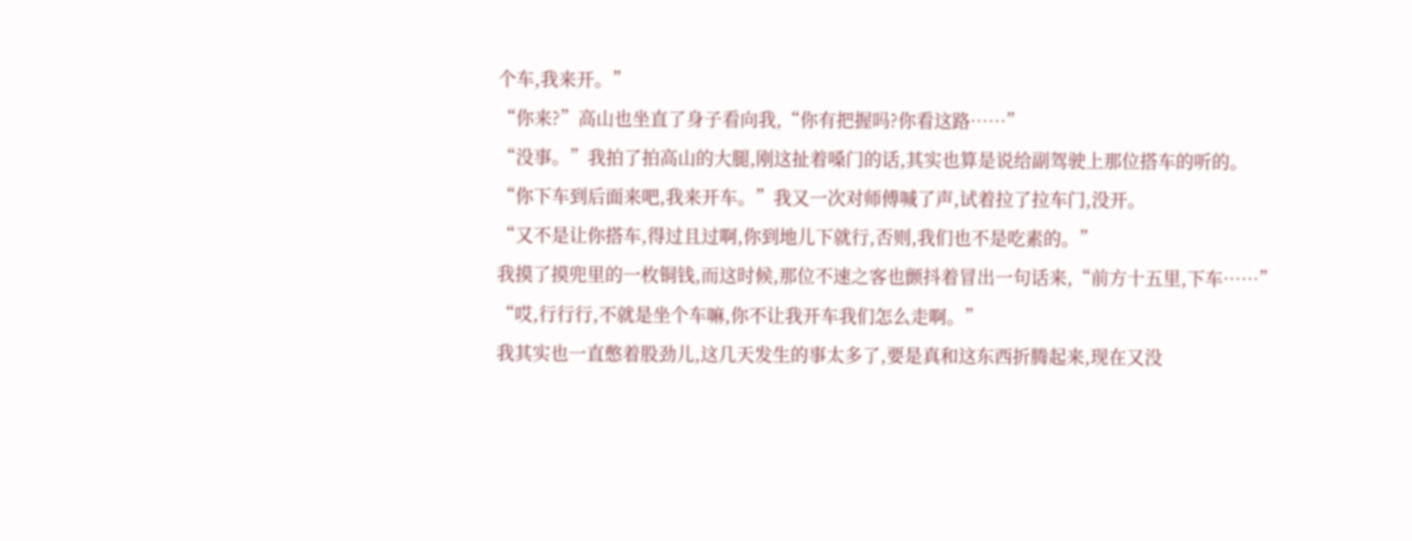个车,我来开。”
“你来?”高山也坐直了身子看向我,“你有把握吗?你看这路……”
“没事。”我拍了拍高山的大腿,刚这扯着嗓门的话,其实也算是说给副驾驶上那位搭车的听的。
“你下车到后面来吧,我来开车。”我又一次对师傅喊了声,试着拉了拉车门,没开。
“又不是让你搭车,得过且过啊,你到地儿下就行,否则,我们也不是吃素的。”
我摸了摸兜里的一枚铜钱,而这时候,那位不速之客也颤抖着冒出一句话来,“前方十五里,下车……”
“哎,行行行,不就是坐个车嘛,你不让我开车我们怎么走啊。”
我其实也一直憋着股劲儿,这几天发生的事太多了,要是真和这东西折腾起来,现在又没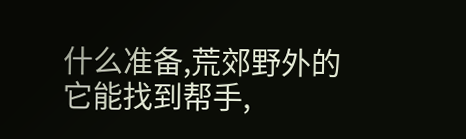什么准备,荒郊野外的它能找到帮手,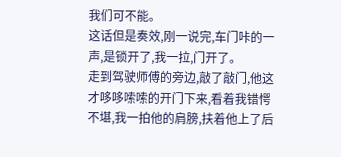我们可不能。
这话但是奏效,刚一说完,车门咔的一声,是锁开了,我一拉,门开了。
走到驾驶师傅的旁边,敲了敲门,他这才哆哆嗦嗦的开门下来,看着我错愕不堪,我一拍他的肩膀,扶着他上了后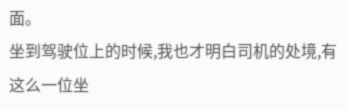面。
坐到驾驶位上的时候,我也才明白司机的处境,有这么一位坐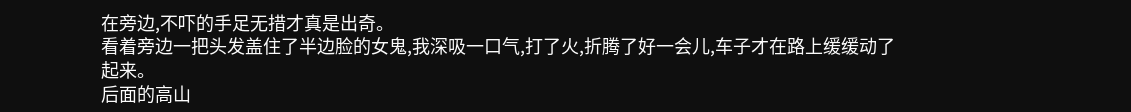在旁边,不吓的手足无措才真是出奇。
看着旁边一把头发盖住了半边脸的女鬼,我深吸一口气,打了火,折腾了好一会儿,车子才在路上缓缓动了起来。
后面的高山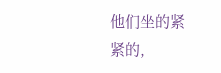他们坐的紧紧的,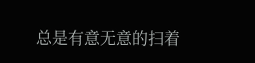总是有意无意的扫着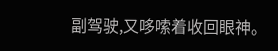副驾驶,又哆嗦着收回眼神。